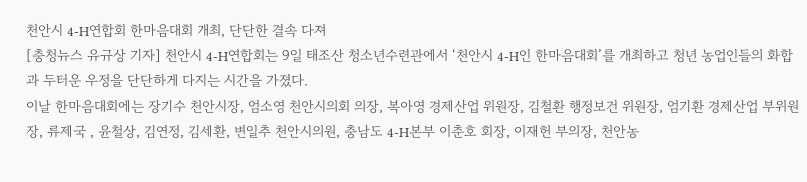천안시 4-H연합회 한마음대회 개최, 단단한 결속 다져
[충청뉴스 유규상 기자] 천안시 4-H연합회는 9일 태조산 청소년수련관에서 ‘천안시 4-H인 한마음대회’를 개최하고 청년 농업인들의 화합과 두터운 우정을 단단하게 다지는 시간을 가졌다.
이날 한마음대회에는 장기수 천안시장, 엄소영 천안시의회 의장, 복아영 경제산업 위원장, 김철환 행정보건 위원장, 엄기환 경제산업 부위원장, 류제국 , 윤철상, 김연정, 김세환, 변일추 천안시의원, 충남도 4-H본부 이춘호 회장, 이재헌 부의장, 천안농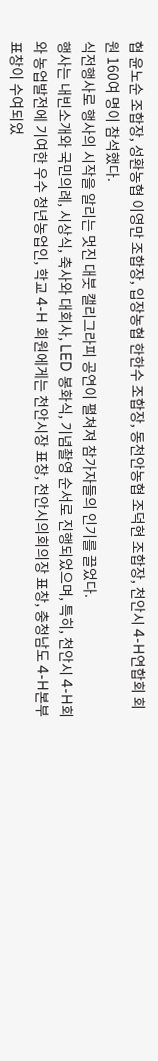협 윤노순 조합장, 성환농협 이영만 조합장, 입장농협 한한수 조합장, 동천안농협 조덕현 조합장, 천안시 4-H연합회 회원 160여 명이 참석했다.
식전행사로 행사의 시작을 알리는 멋진 대붓 캘리그라피 공연이 펼쳐져 참가자들의 인기를 끌었다.
행사는 내빈소개와 국민의례, 시상식, 축사와 대회사, LED 봉화식, 기념촬영 순서로 진행되었으며, 특히, 천안시 4-H회와 농업발전에 기여한 우수 청년농업인, 학교 4-H 회원에게는 천안시장 표창, 천안시의회의장 표창, 충청남도 4-H본부 표창이 수여되었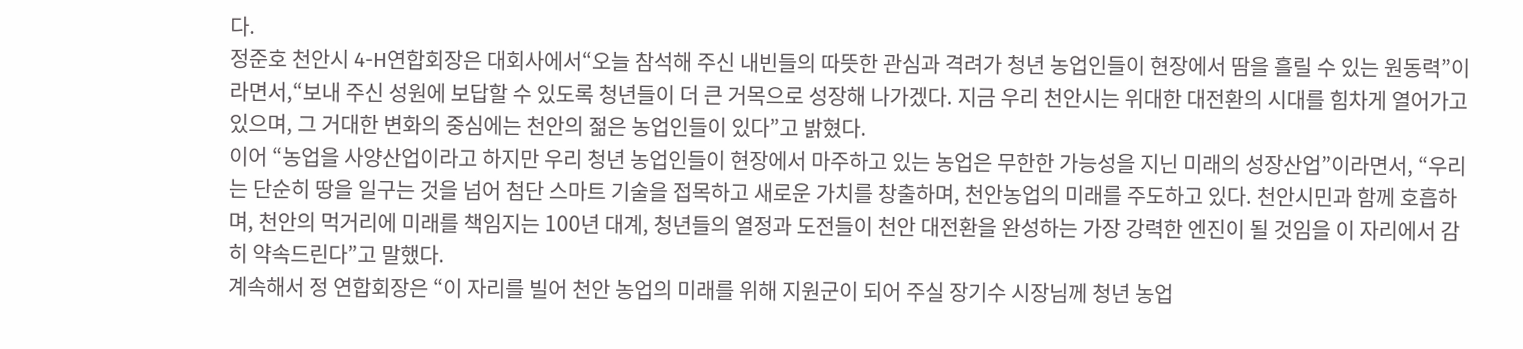다.
정준호 천안시 4-H연합회장은 대회사에서“오늘 참석해 주신 내빈들의 따뜻한 관심과 격려가 청년 농업인들이 현장에서 땀을 흘릴 수 있는 원동력”이라면서,“보내 주신 성원에 보답할 수 있도록 청년들이 더 큰 거목으로 성장해 나가겠다. 지금 우리 천안시는 위대한 대전환의 시대를 힘차게 열어가고 있으며, 그 거대한 변화의 중심에는 천안의 젊은 농업인들이 있다”고 밝혔다.
이어 “농업을 사양산업이라고 하지만 우리 청년 농업인들이 현장에서 마주하고 있는 농업은 무한한 가능성을 지닌 미래의 성장산업”이라면서, “우리는 단순히 땅을 일구는 것을 넘어 첨단 스마트 기술을 접목하고 새로운 가치를 창출하며, 천안농업의 미래를 주도하고 있다. 천안시민과 함께 호흡하며, 천안의 먹거리에 미래를 책임지는 100년 대계, 청년들의 열정과 도전들이 천안 대전환을 완성하는 가장 강력한 엔진이 될 것임을 이 자리에서 감히 약속드린다”고 말했다.
계속해서 정 연합회장은 “이 자리를 빌어 천안 농업의 미래를 위해 지원군이 되어 주실 장기수 시장님께 청년 농업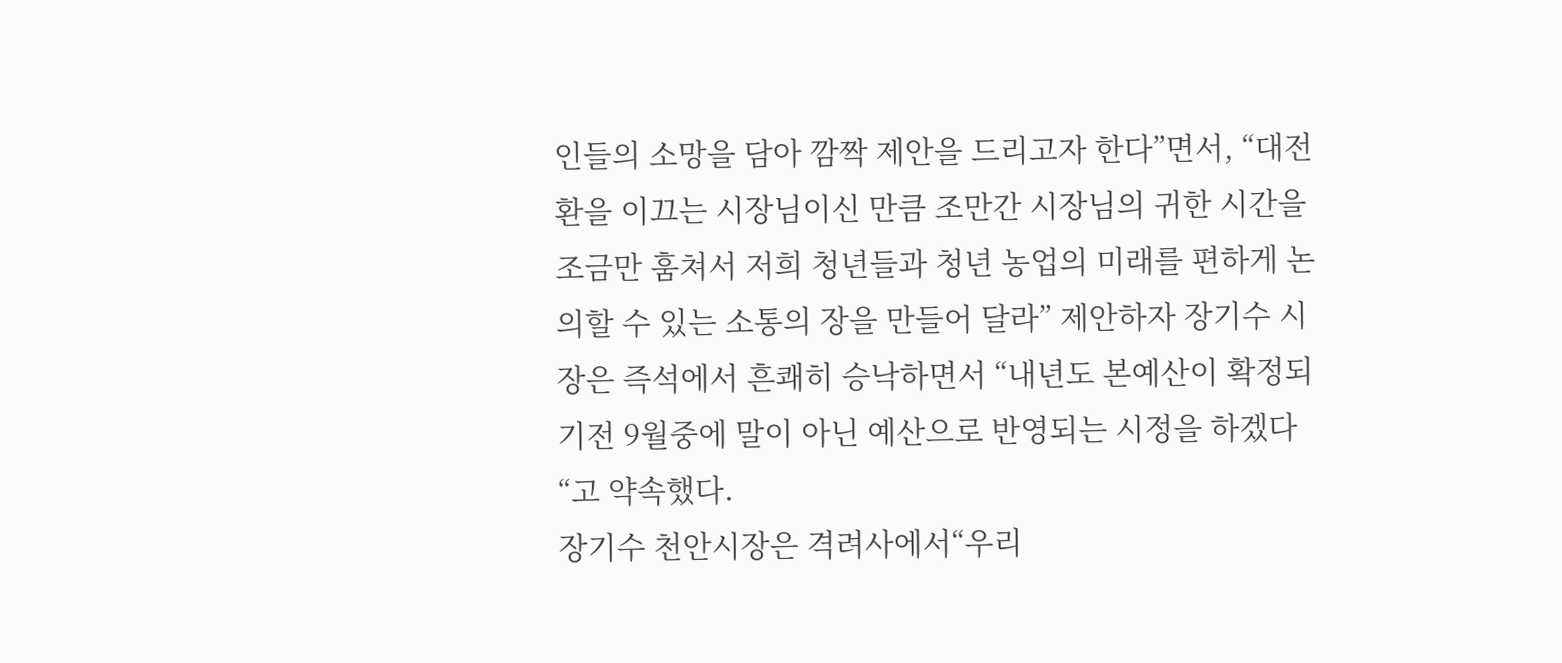인들의 소망을 담아 깜짝 제안을 드리고자 한다”면서, “대전환을 이끄는 시장님이신 만큼 조만간 시장님의 귀한 시간을 조금만 훔쳐서 저희 청년들과 청년 농업의 미래를 편하게 논의할 수 있는 소통의 장을 만들어 달라” 제안하자 장기수 시장은 즉석에서 흔쾌히 승낙하면서 “내년도 본예산이 확정되기전 9월중에 말이 아닌 예산으로 반영되는 시정을 하겠다“고 약속했다.
장기수 천안시장은 격려사에서“우리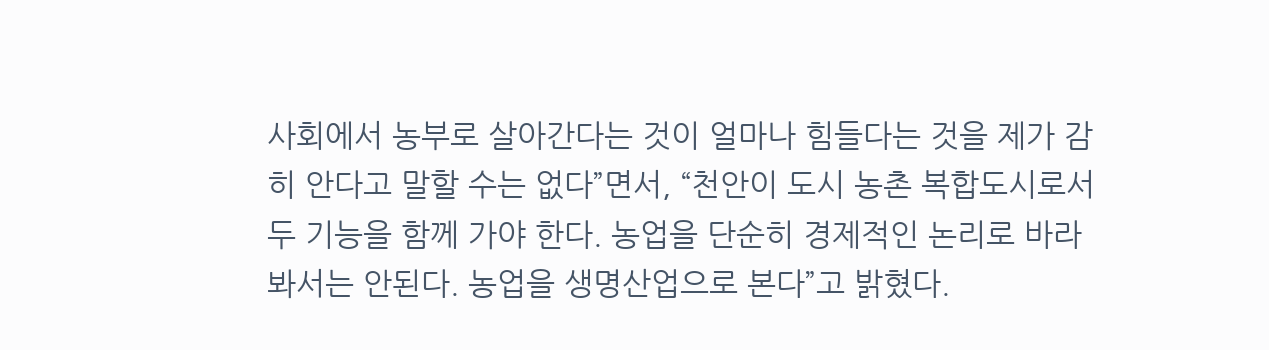사회에서 농부로 살아간다는 것이 얼마나 힘들다는 것을 제가 감히 안다고 말할 수는 없다”면서, “천안이 도시 농촌 복합도시로서 두 기능을 함께 가야 한다. 농업을 단순히 경제적인 논리로 바라 봐서는 안된다. 농업을 생명산업으로 본다”고 밝혔다.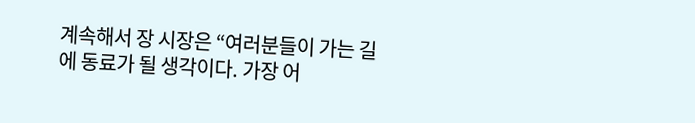계속해서 장 시장은 “여러분들이 가는 길에 동료가 될 생각이다. 가장 어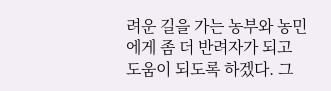려운 길을 가는 농부와 농민에게 좀 더 반려자가 되고 도움이 되도록 하겠다. 그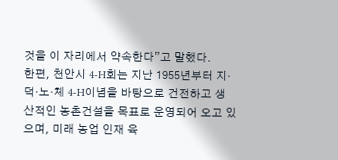것을 이 자리에서 약속한다”고 말했다.
한편, 천안시 4-H회는 지난 1955년부터 지·덕·노·체 4-H이념을 바탕으로 건전하고 생산적인 농촌건설을 목표로 운영되어 오고 있으며, 미래 농업 인재 육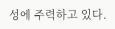성에 주력하고 있다.